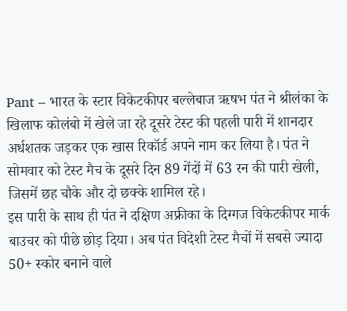Pant – भारत के स्टार विकेटकीपर बल्लेबाज ऋषभ पंत ने श्रीलंका के खिलाफ कोलंबो में खेले जा रहे दूसरे टेस्ट की पहली पारी में शानदार अर्धशतक जड़कर एक खास रिकॉर्ड अपने नाम कर लिया है। पंत ने सोमवार को टेस्ट मैच के दूसरे दिन 89 गेंदों में 63 रन की पारी खेली, जिसमें छह चौके और दो छक्के शामिल रहे।
इस पारी के साथ ही पंत ने दक्षिण अफ्रीका के दिग्गज विकेटकीपर मार्क बाउचर को पीछे छोड़ दिया। अब पंत विदेशी टेस्ट मैचों में सबसे ज्यादा 50+ स्कोर बनाने वाले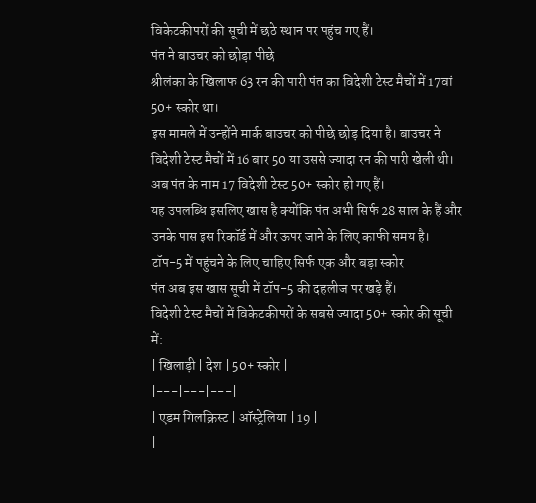विकेटकीपरों की सूची में छठे स्थान पर पहुंच गए हैं।
पंत ने बाउचर को छोड़ा पीछे
श्रीलंका के खिलाफ 63 रन की पारी पंत का विदेशी टेस्ट मैचों में 17वां 50+ स्कोर था।
इस मामले में उन्होंने मार्क बाउचर को पीछे छोड़ दिया है। बाउचर ने विदेशी टेस्ट मैचों में 16 बार 50 या उससे ज्यादा रन की पारी खेली थी।
अब पंत के नाम 17 विदेशी टेस्ट 50+ स्कोर हो गए हैं।
यह उपलब्धि इसलिए खास है क्योंकि पंत अभी सिर्फ 28 साल के हैं और उनके पास इस रिकॉर्ड में और ऊपर जाने के लिए काफी समय है।
टॉप-5 में पहुंचने के लिए चाहिए सिर्फ एक और बड़ा स्कोर
पंत अब इस खास सूची में टॉप-5 की दहलीज पर खड़े हैं।
विदेशी टेस्ट मैचों में विकेटकीपरों के सबसे ज्यादा 50+ स्कोर की सूची में:
| खिलाड़ी | देश | 50+ स्कोर |
|---|---|---|
| एडम गिलक्रिस्ट | ऑस्ट्रेलिया | 19 |
|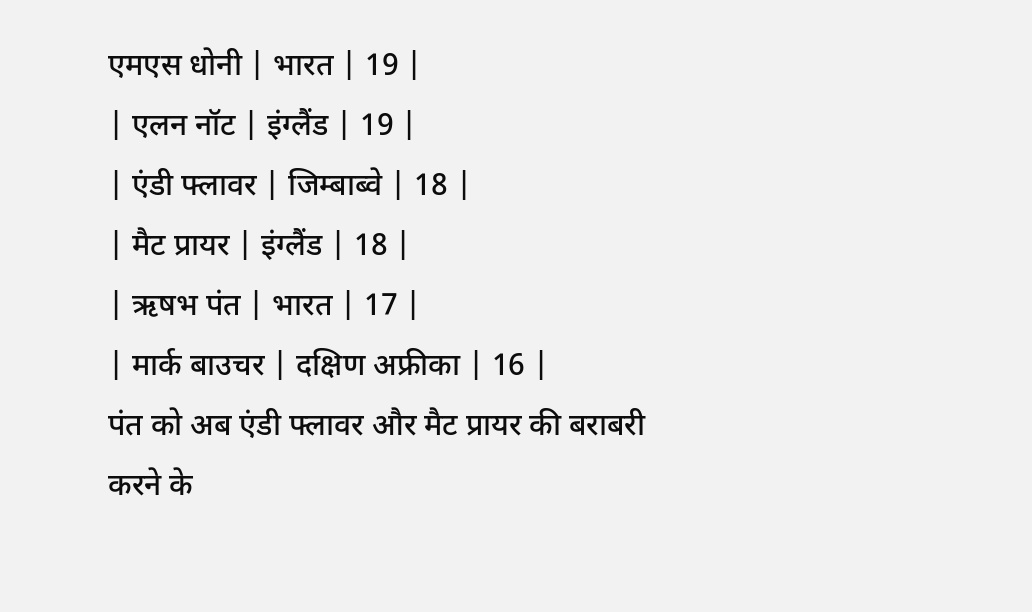एमएस धोनी | भारत | 19 |
| एलन नॉट | इंग्लैंड | 19 |
| एंडी फ्लावर | जिम्बाब्वे | 18 |
| मैट प्रायर | इंग्लैंड | 18 |
| ऋषभ पंत | भारत | 17 |
| मार्क बाउचर | दक्षिण अफ्रीका | 16 |
पंत को अब एंडी फ्लावर और मैट प्रायर की बराबरी करने के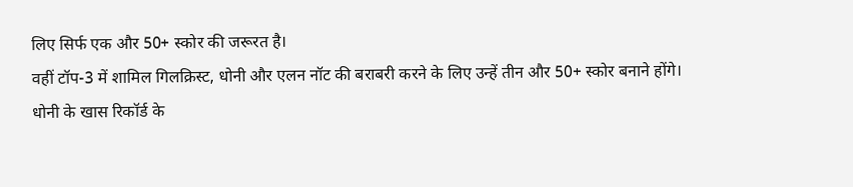लिए सिर्फ एक और 50+ स्कोर की जरूरत है।
वहीं टॉप-3 में शामिल गिलक्रिस्ट, धोनी और एलन नॉट की बराबरी करने के लिए उन्हें तीन और 50+ स्कोर बनाने होंगे।
धोनी के खास रिकॉर्ड के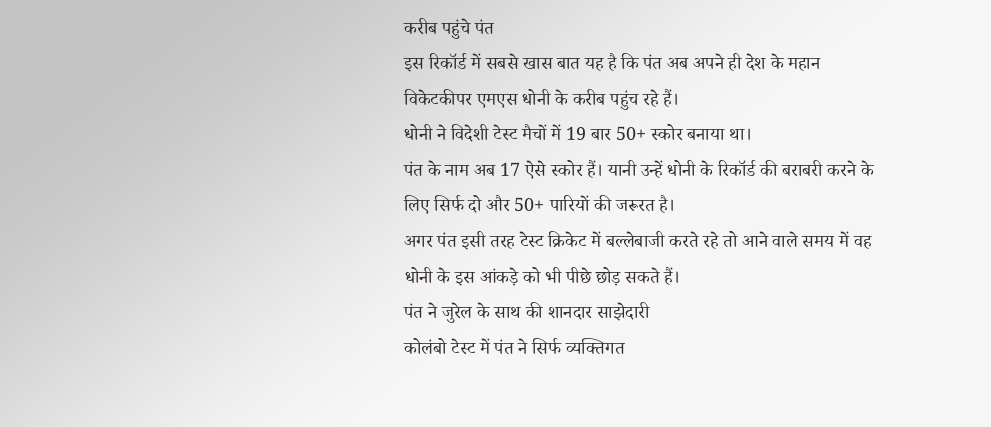करीब पहुंचे पंत
इस रिकॉर्ड में सबसे खास बात यह है कि पंत अब अपने ही देश के महान विकेटकीपर एमएस धोनी के करीब पहुंच रहे हैं।
धोनी ने विदेशी टेस्ट मैचों में 19 बार 50+ स्कोर बनाया था।
पंत के नाम अब 17 ऐसे स्कोर हैं। यानी उन्हें धोनी के रिकॉर्ड की बराबरी करने के लिए सिर्फ दो और 50+ पारियों की जरूरत है।
अगर पंत इसी तरह टेस्ट क्रिकेट में बल्लेबाजी करते रहे तो आने वाले समय में वह धोनी के इस आंकड़े को भी पीछे छोड़ सकते हैं।
पंत ने जुरेल के साथ की शानदार साझेदारी
कोलंबो टेस्ट में पंत ने सिर्फ व्यक्तिगत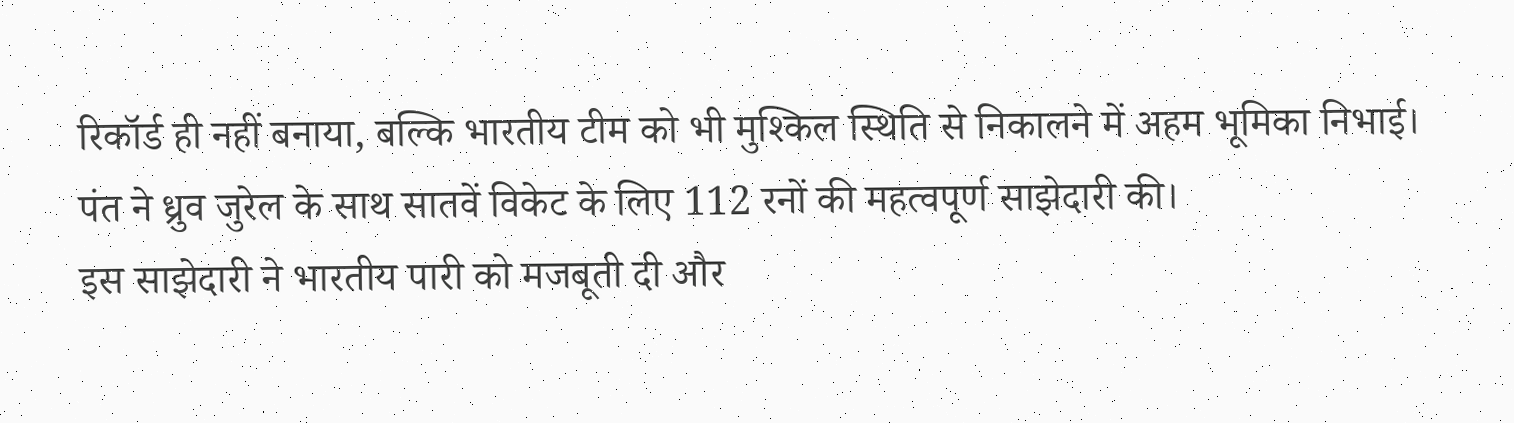रिकॉर्ड ही नहीं बनाया, बल्कि भारतीय टीम को भी मुश्किल स्थिति से निकालने में अहम भूमिका निभाई।
पंत ने ध्रुव जुरेल के साथ सातवें विकेट के लिए 112 रनों की महत्वपूर्ण साझेदारी की।
इस साझेदारी ने भारतीय पारी को मजबूती दी और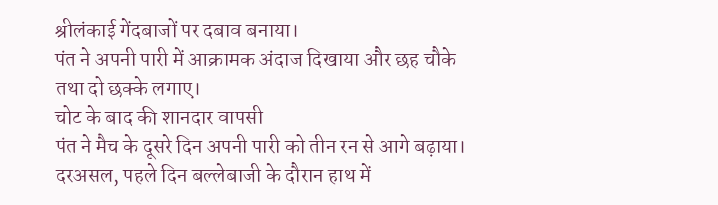श्रीलंकाई गेंदबाजों पर दबाव बनाया।
पंत ने अपनी पारी में आक्रामक अंदाज दिखाया और छह चौके तथा दो छक्के लगाए।
चोट के बाद की शानदार वापसी
पंत ने मैच के दूसरे दिन अपनी पारी को तीन रन से आगे बढ़ाया।
दरअसल, पहले दिन बल्लेबाजी के दौरान हाथ में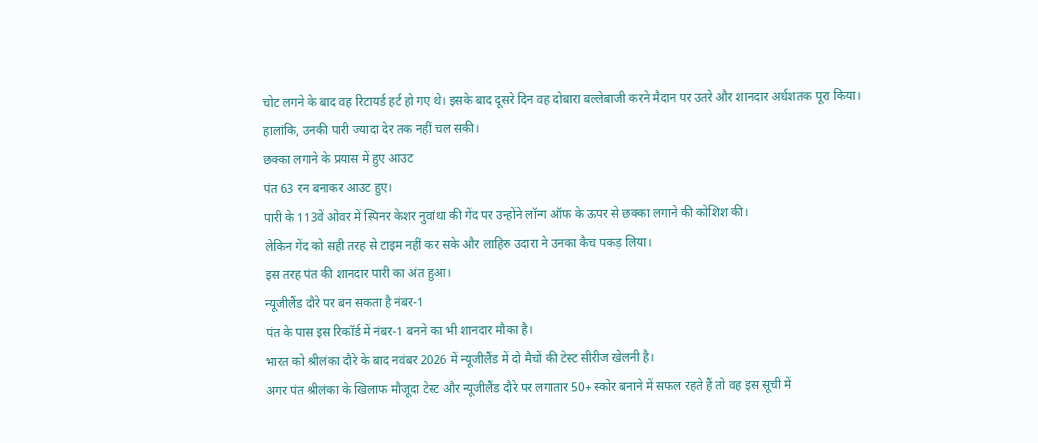चोट लगने के बाद वह रिटायर्ड हर्ट हो गए थे। इसके बाद दूसरे दिन वह दोबारा बल्लेबाजी करने मैदान पर उतरे और शानदार अर्धशतक पूरा किया।
हालांकि, उनकी पारी ज्यादा देर तक नहीं चल सकी।
छक्का लगाने के प्रयास में हुए आउट
पंत 63 रन बनाकर आउट हुए।
पारी के 113वें ओवर में स्पिनर केशर नुवांथा की गेंद पर उन्होंने लॉन्ग ऑफ के ऊपर से छक्का लगाने की कोशिश की।
लेकिन गेंद को सही तरह से टाइम नहीं कर सके और लाहिरु उदारा ने उनका कैच पकड़ लिया।
इस तरह पंत की शानदार पारी का अंत हुआ।
न्यूजीलैंड दौरे पर बन सकता है नंबर-1
पंत के पास इस रिकॉर्ड में नंबर-1 बनने का भी शानदार मौका है।
भारत को श्रीलंका दौरे के बाद नवंबर 2026 में न्यूजीलैंड में दो मैचों की टेस्ट सीरीज खेलनी है।
अगर पंत श्रीलंका के खिलाफ मौजूदा टेस्ट और न्यूजीलैंड दौरे पर लगातार 50+ स्कोर बनाने में सफल रहते हैं तो वह इस सूची में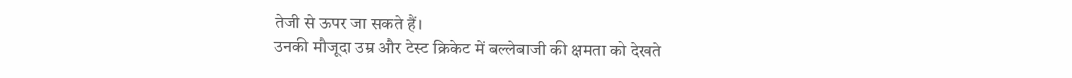तेजी से ऊपर जा सकते हैं।
उनकी मौजूदा उम्र और टेस्ट क्रिकेट में बल्लेबाजी की क्षमता को देखते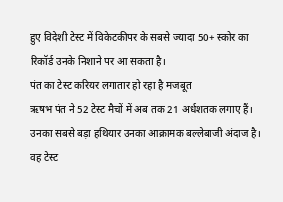हुए विदेशी टेस्ट में विकेटकीपर के सबसे ज्यादा 50+ स्कोर का रिकॉर्ड उनके निशाने पर आ सकता है।
पंत का टेस्ट करियर लगातार हो रहा है मजबूत
ऋषभ पंत ने 52 टेस्ट मैचों में अब तक 21 अर्धशतक लगाए हैं।
उनका सबसे बड़ा हथियार उनका आक्रामक बल्लेबाजी अंदाज है। वह टेस्ट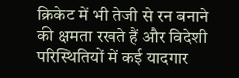क्रिकेट में भी तेजी से रन बनाने की क्षमता रखते हैं और विदेशी परिस्थितियों में कई यादगार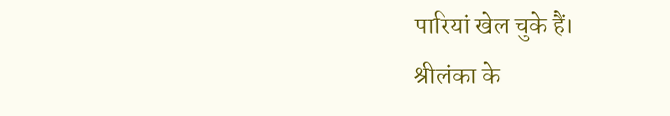पारियां खेल चुके हैं।
श्रीलंका के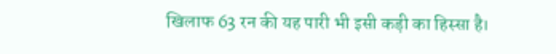खिलाफ 63 रन की यह पारी भी इसी कड़ी का हिस्सा है।